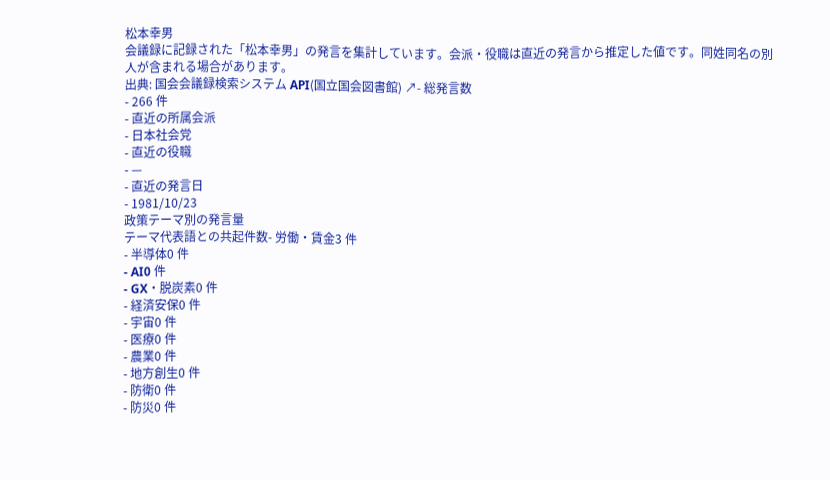松本幸男
会議録に記録された「松本幸男」の発言を集計しています。会派・役職は直近の発言から推定した値です。同姓同名の別人が含まれる場合があります。
出典: 国会会議録検索システム API(国立国会図書館) ↗- 総発言数
- 266 件
- 直近の所属会派
- 日本社会党
- 直近の役職
- —
- 直近の発言日
- 1981/10/23
政策テーマ別の発言量
テーマ代表語との共起件数- 労働・賃金3 件
- 半導体0 件
- AI0 件
- GX・脱炭素0 件
- 経済安保0 件
- 宇宙0 件
- 医療0 件
- 農業0 件
- 地方創生0 件
- 防衛0 件
- 防災0 件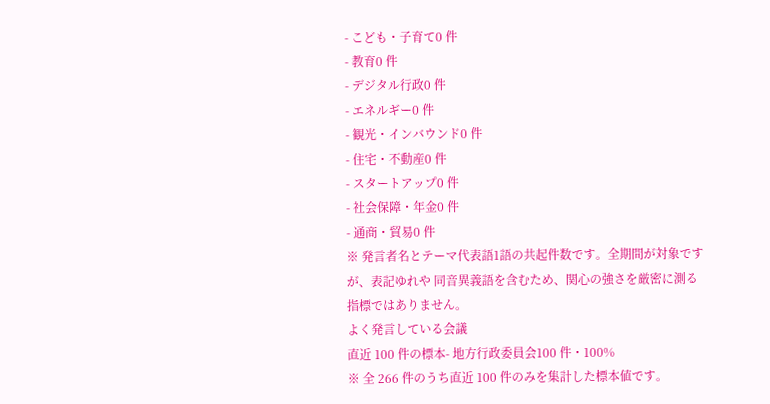- こども・子育て0 件
- 教育0 件
- デジタル行政0 件
- エネルギー0 件
- 観光・インバウンド0 件
- 住宅・不動産0 件
- スタートアップ0 件
- 社会保障・年金0 件
- 通商・貿易0 件
※ 発言者名とテーマ代表語1語の共起件数です。全期間が対象ですが、表記ゆれや 同音異義語を含むため、関心の強さを厳密に測る指標ではありません。
よく発言している会議
直近 100 件の標本- 地方行政委員会100 件・100%
※ 全 266 件のうち直近 100 件のみを集計した標本値です。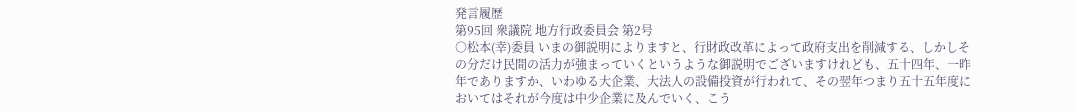発言履歴
第95回 衆議院 地方行政委員会 第2号
○松本(幸)委員 いまの御説明によりますと、行財政改革によって政府支出を削減する、しかしその分だけ民間の活力が強まっていくというような御説明でございますけれども、五十四年、一昨年でありますか、いわゆる大企業、大法人の設備投資が行われて、その翌年つまり五十五年度においてはそれが今度は中少企業に及んでいく、こう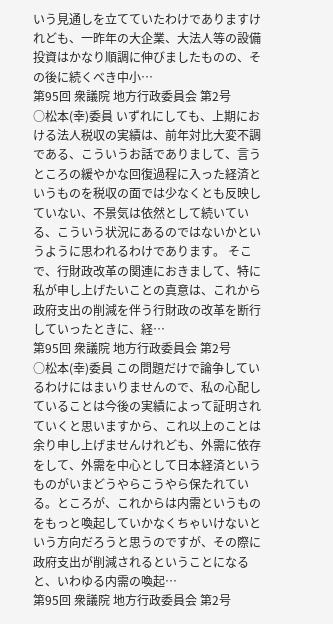いう見通しを立てていたわけでありますけれども、一昨年の大企業、大法人等の設備投資はかなり順調に伸びましたものの、その後に続くべき中小…
第95回 衆議院 地方行政委員会 第2号
○松本(幸)委員 いずれにしても、上期における法人税収の実績は、前年対比大変不調である、こういうお話でありまして、言うところの緩やかな回復過程に入った経済というものを税収の面では少なくとも反映していない、不景気は依然として続いている、こういう状況にあるのではないかというように思われるわけであります。 そこで、行財政改革の関連におきまして、特に私が申し上げたいことの真意は、これから政府支出の削減を伴う行財政の改革を断行していったときに、経…
第95回 衆議院 地方行政委員会 第2号
○松本(幸)委員 この問題だけで論争しているわけにはまいりませんので、私の心配していることは今後の実績によって証明されていくと思いますから、これ以上のことは余り申し上げませんけれども、外需に依存をして、外需を中心として日本経済というものがいまどうやらこうやら保たれている。ところが、これからは内需というものをもっと喚起していかなくちゃいけないという方向だろうと思うのですが、その際に政府支出が削減されるということになると、いわゆる内需の喚起…
第95回 衆議院 地方行政委員会 第2号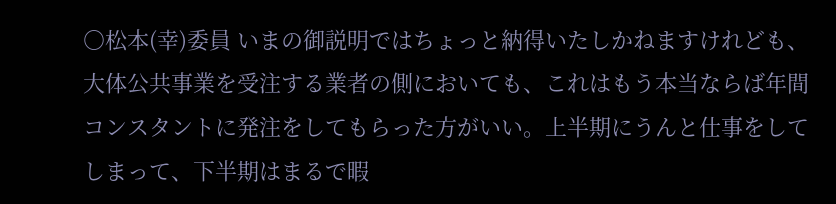○松本(幸)委員 いまの御説明ではちょっと納得いたしかねますけれども、大体公共事業を受注する業者の側においても、これはもう本当ならば年間コンスタントに発注をしてもらった方がいい。上半期にうんと仕事をしてしまって、下半期はまるで暇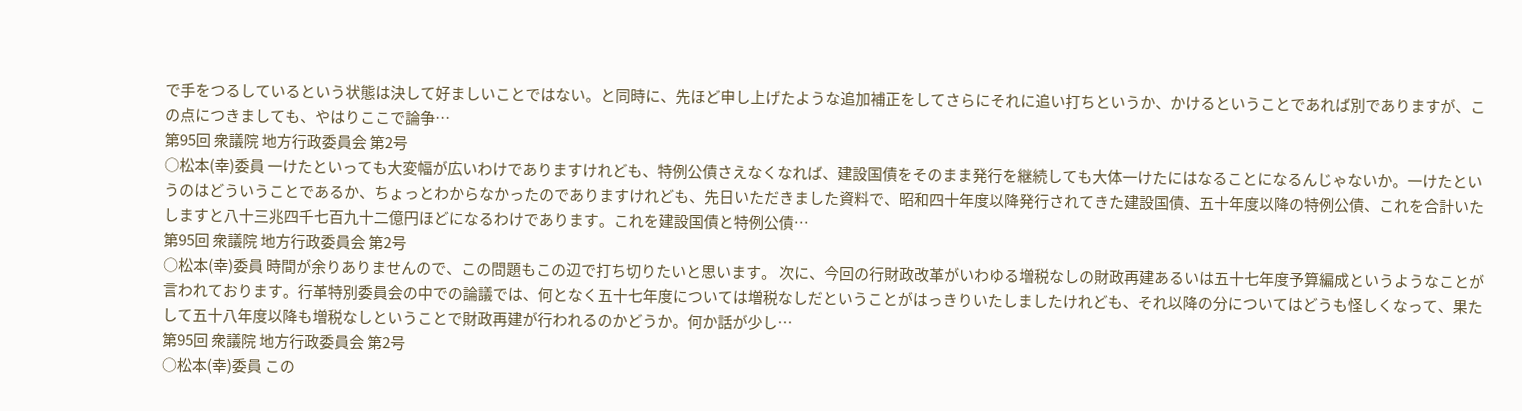で手をつるしているという状態は決して好ましいことではない。と同時に、先ほど申し上げたような追加補正をしてさらにそれに追い打ちというか、かけるということであれば別でありますが、この点につきましても、やはりここで論争…
第95回 衆議院 地方行政委員会 第2号
○松本(幸)委員 一けたといっても大変幅が広いわけでありますけれども、特例公債さえなくなれば、建設国債をそのまま発行を継続しても大体一けたにはなることになるんじゃないか。一けたというのはどういうことであるか、ちょっとわからなかったのでありますけれども、先日いただきました資料で、昭和四十年度以降発行されてきた建設国債、五十年度以降の特例公債、これを合計いたしますと八十三兆四千七百九十二億円ほどになるわけであります。これを建設国債と特例公債…
第95回 衆議院 地方行政委員会 第2号
○松本(幸)委員 時間が余りありませんので、この問題もこの辺で打ち切りたいと思います。 次に、今回の行財政改革がいわゆる増税なしの財政再建あるいは五十七年度予算編成というようなことが言われております。行革特別委員会の中での論議では、何となく五十七年度については増税なしだということがはっきりいたしましたけれども、それ以降の分についてはどうも怪しくなって、果たして五十八年度以降も増税なしということで財政再建が行われるのかどうか。何か話が少し…
第95回 衆議院 地方行政委員会 第2号
○松本(幸)委員 この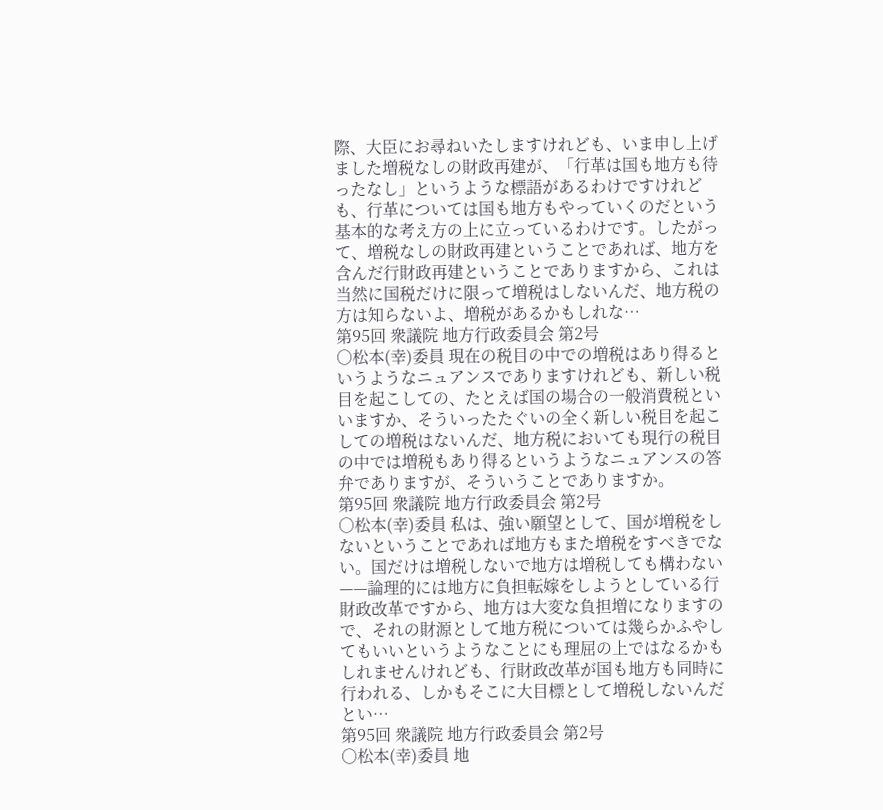際、大臣にお尋ねいたしますけれども、いま申し上げました増税なしの財政再建が、「行革は国も地方も待ったなし」というような標語があるわけですけれども、行革については国も地方もやっていくのだという基本的な考え方の上に立っているわけです。したがって、増税なしの財政再建ということであれば、地方を含んだ行財政再建ということでありますから、これは当然に国税だけに限って増税はしないんだ、地方税の方は知らないよ、増税があるかもしれな…
第95回 衆議院 地方行政委員会 第2号
○松本(幸)委員 現在の税目の中での増税はあり得るというようなニュアンスでありますけれども、新しい税目を起こしての、たとえば国の場合の一般消費税といいますか、そういったたぐいの全く新しい税目を起こしての増税はないんだ、地方税においても現行の税目の中では増税もあり得るというようなニュアンスの答弁でありますが、そういうことでありますか。
第95回 衆議院 地方行政委員会 第2号
○松本(幸)委員 私は、強い願望として、国が増税をしないということであれば地方もまた増税をすべきでない。国だけは増税しないで地方は増税しても構わない——論理的には地方に負担転嫁をしようとしている行財政改革ですから、地方は大変な負担増になりますので、それの財源として地方税については幾らかふやしてもいいというようなことにも理屈の上ではなるかもしれませんけれども、行財政改革が国も地方も同時に行われる、しかもそこに大目標として増税しないんだとい…
第95回 衆議院 地方行政委員会 第2号
○松本(幸)委員 地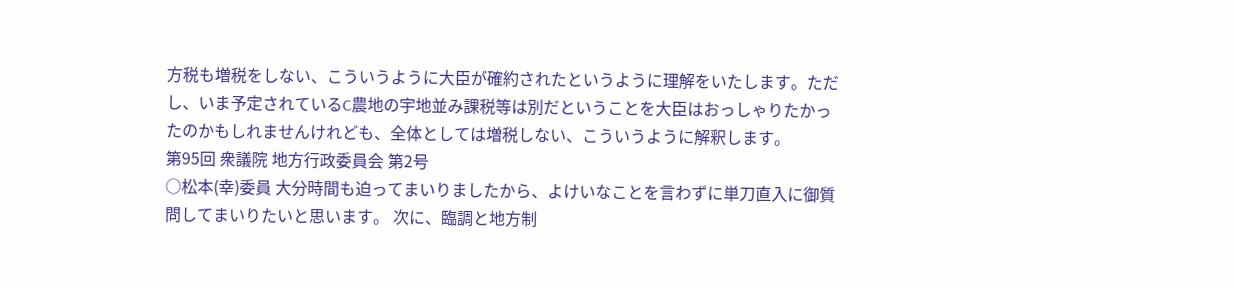方税も増税をしない、こういうように大臣が確約されたというように理解をいたします。ただし、いま予定されているC農地の宇地並み課税等は別だということを大臣はおっしゃりたかったのかもしれませんけれども、全体としては増税しない、こういうように解釈します。
第95回 衆議院 地方行政委員会 第2号
○松本(幸)委員 大分時間も迫ってまいりましたから、よけいなことを言わずに単刀直入に御質問してまいりたいと思います。 次に、臨調と地方制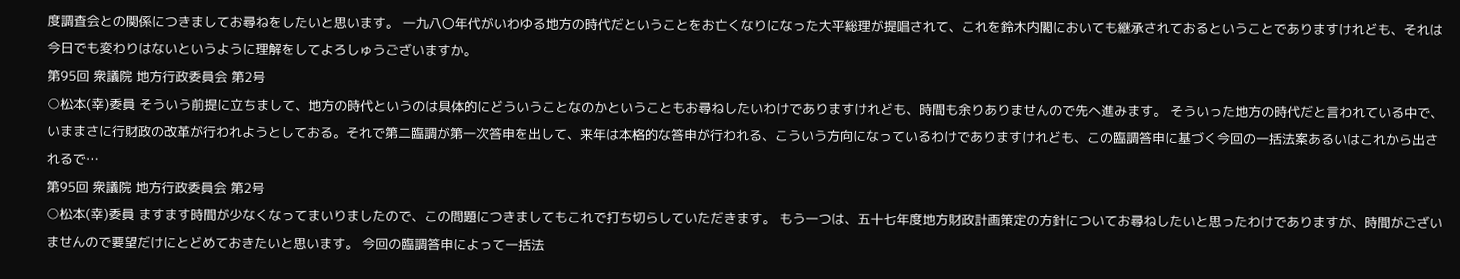度調査会との関係につきましてお尋ねをしたいと思います。 一九八〇年代がいわゆる地方の時代だということをお亡くなりになった大平総理が提唱されて、これを鈴木内閣においても継承されておるということでありますけれども、それは今日でも変わりはないというように理解をしてよろしゅうございますか。
第95回 衆議院 地方行政委員会 第2号
○松本(幸)委員 そういう前提に立ちまして、地方の時代というのは具体的にどういうことなのかということもお尋ねしたいわけでありますけれども、時間も余りありませんので先へ進みます。 そういった地方の時代だと言われている中で、いままさに行財政の改革が行われようとしておる。それで第二臨調が第一次答申を出して、来年は本格的な答申が行われる、こういう方向になっているわけでありますけれども、この臨調答申に基づく今回の一括法案あるいはこれから出されるで…
第95回 衆議院 地方行政委員会 第2号
○松本(幸)委員 ますます時間が少なくなってまいりましたので、この問題につきましてもこれで打ち切らしていただきます。 もう一つは、五十七年度地方財政計画策定の方針についてお尋ねしたいと思ったわけでありますが、時間がございませんので要望だけにとどめておきたいと思います。 今回の臨調答申によって一括法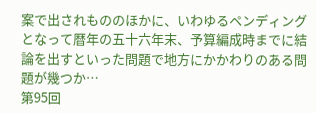案で出されもののほかに、いわゆるペンディングとなって暦年の五十六年末、予算編成時までに結論を出すといった問題で地方にかかわりのある問題が幾つか…
第95回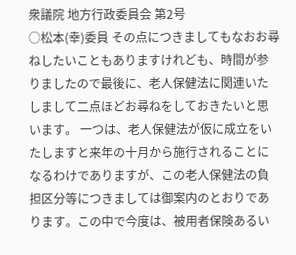衆議院 地方行政委員会 第2号
○松本(幸)委員 その点につきましてもなおお尋ねしたいこともありますけれども、時間が参りましたので最後に、老人保健法に関連いたしまして二点ほどお尋ねをしておきたいと思います。 一つは、老人保健法が仮に成立をいたしますと来年の十月から施行されることになるわけでありますが、この老人保健法の負担区分等につきましては御案内のとおりであります。この中で今度は、被用者保険あるい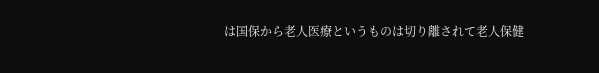は国保から老人医療というものは切り離されて老人保健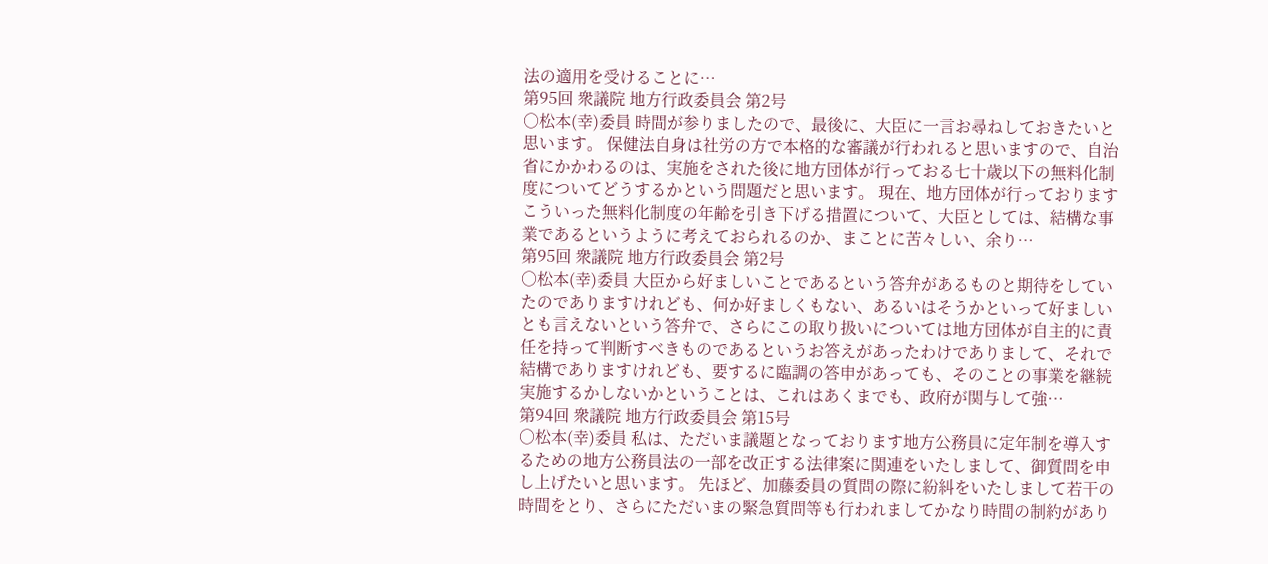法の適用を受けることに…
第95回 衆議院 地方行政委員会 第2号
○松本(幸)委員 時間が参りましたので、最後に、大臣に一言お尋ねしておきたいと思います。 保健法自身は社労の方で本格的な審議が行われると思いますので、自治省にかかわるのは、実施をされた後に地方団体が行っておる七十歳以下の無料化制度についてどうするかという問題だと思います。 現在、地方団体が行っておりますこういった無料化制度の年齢を引き下げる措置について、大臣としては、結構な事業であるというように考えておられるのか、まことに苦々しい、余り…
第95回 衆議院 地方行政委員会 第2号
○松本(幸)委員 大臣から好ましいことであるという答弁があるものと期待をしていたのでありますけれども、何か好ましくもない、あるいはそうかといって好ましいとも言えないという答弁で、さらにこの取り扱いについては地方団体が自主的に責任を持って判断すべきものであるというお答えがあったわけでありまして、それで結構でありますけれども、要するに臨調の答申があっても、そのことの事業を継続実施するかしないかということは、これはあくまでも、政府が関与して強…
第94回 衆議院 地方行政委員会 第15号
○松本(幸)委員 私は、ただいま議題となっております地方公務員に定年制を導入するための地方公務員法の一部を改正する法律案に関連をいたしまして、御質問を申し上げたいと思います。 先ほど、加藤委員の質問の際に紛糾をいたしまして若干の時間をとり、さらにただいまの緊急質問等も行われましてかなり時間の制約があり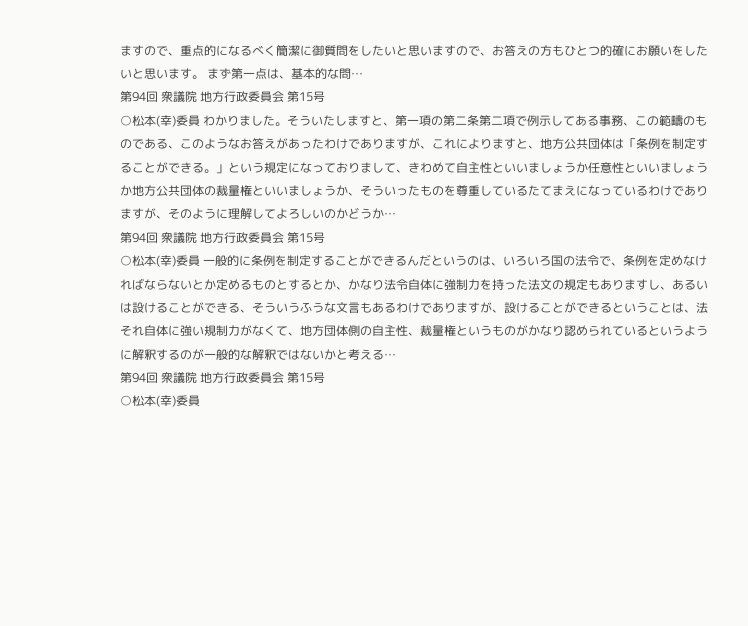ますので、重点的になるべく簡潔に御質問をしたいと思いますので、お答えの方もひとつ的確にお願いをしたいと思います。 まず第一点は、基本的な問…
第94回 衆議院 地方行政委員会 第15号
○松本(幸)委員 わかりました。そういたしますと、第一項の第二条第二項で例示してある事務、この範疇のものである、このようなお答えがあったわけでありますが、これによりますと、地方公共団体は「条例を制定することができる。」という規定になっておりまして、きわめて自主性といいましょうか任意性といいましょうか地方公共団体の裁量権といいましょうか、そういったものを尊重しているたてまえになっているわけでありますが、そのように理解してよろしいのかどうか…
第94回 衆議院 地方行政委員会 第15号
○松本(幸)委員 一般的に条例を制定することができるんだというのは、いろいろ国の法令で、条例を定めなければならないとか定めるものとするとか、かなり法令自体に強制力を持った法文の規定もありますし、あるいは設けることができる、そういうふうな文言もあるわけでありますが、設けることができるということは、法それ自体に強い規制力がなくて、地方団体側の自主性、裁量権というものがかなり認められているというように解釈するのが一般的な解釈ではないかと考える…
第94回 衆議院 地方行政委員会 第15号
○松本(幸)委員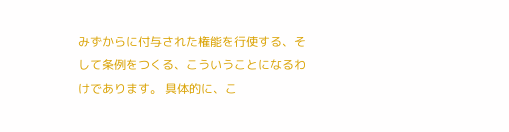みずからに付与された権能を行使する、そして条例をつくる、こういうことになるわけであります。 具体的に、こ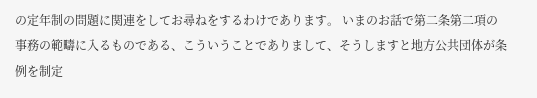の定年制の問題に関連をしてお尋ねをするわけであります。 いまのお話で第二条第二項の事務の範疇に入るものである、こういうことでありまして、そうしますと地方公共団体が条例を制定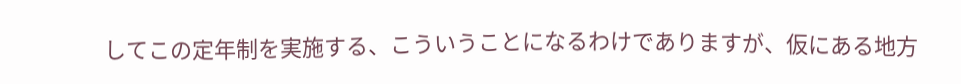してこの定年制を実施する、こういうことになるわけでありますが、仮にある地方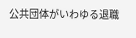公共団体がいわゆる退職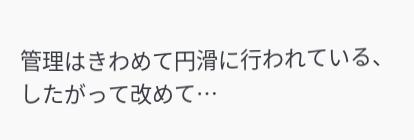管理はきわめて円滑に行われている、したがって改めて…